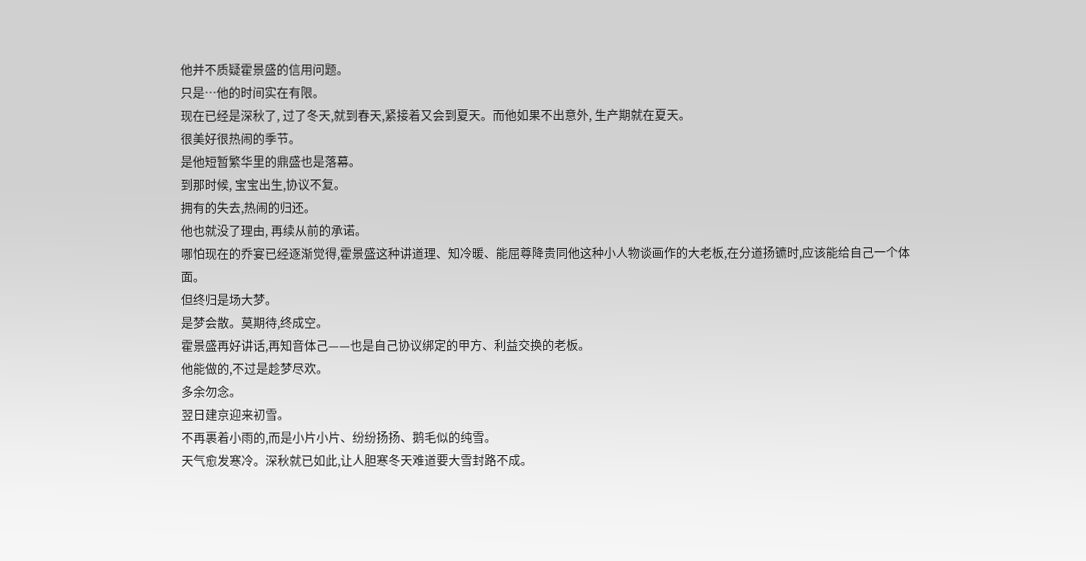他并不质疑霍景盛的信用问题。
只是…他的时间实在有限。
现在已经是深秋了, 过了冬天,就到春天,紧接着又会到夏天。而他如果不出意外, 生产期就在夏天。
很美好很热闹的季节。
是他短暂繁华里的鼎盛也是落幕。
到那时候, 宝宝出生,协议不复。
拥有的失去,热闹的归还。
他也就没了理由, 再续从前的承诺。
哪怕现在的乔宴已经逐渐觉得,霍景盛这种讲道理、知冷暖、能屈尊降贵同他这种小人物谈画作的大老板,在分道扬镳时,应该能给自己一个体面。
但终归是场大梦。
是梦会散。莫期待,终成空。
霍景盛再好讲话,再知音体己——也是自己协议绑定的甲方、利益交换的老板。
他能做的,不过是趁梦尽欢。
多余勿念。
翌日建京迎来初雪。
不再裹着小雨的,而是小片小片、纷纷扬扬、鹅毛似的纯雪。
天气愈发寒冷。深秋就已如此,让人胆寒冬天难道要大雪封路不成。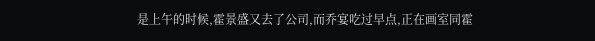是上午的时候,霍景盛又去了公司,而乔宴吃过早点,正在画室同霍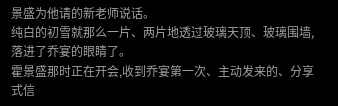景盛为他请的新老师说话。
纯白的初雪就那么一片、两片地透过玻璃天顶、玻璃围墙,落进了乔宴的眼睛了。
霍景盛那时正在开会,收到乔宴第一次、主动发来的、分享式信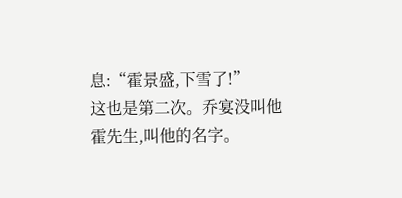息:“霍景盛,下雪了!”
这也是第二次。乔宴没叫他霍先生,叫他的名字。